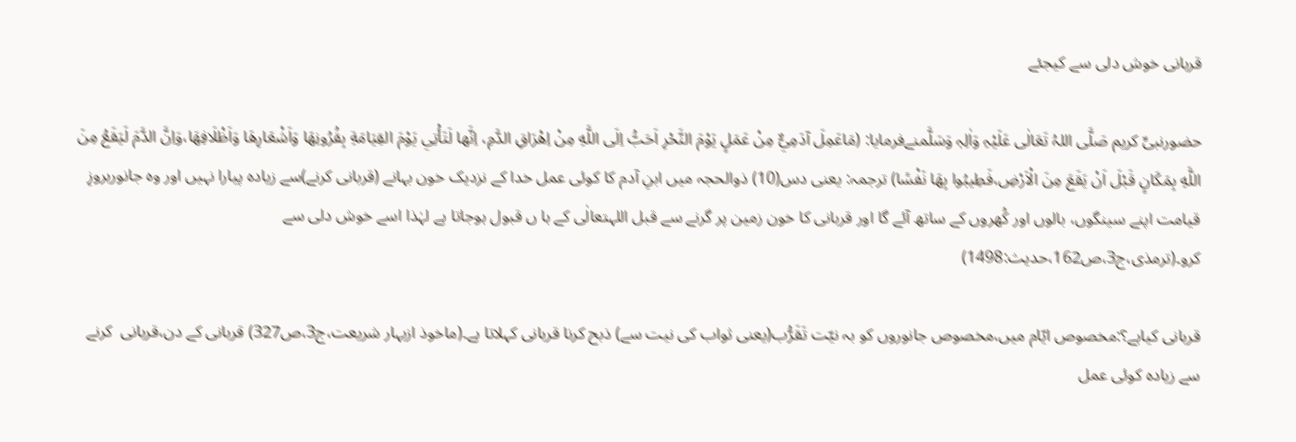قربانی خوش دلی سے کیجئے

حضورنبیِّ کریم صَلَّی اللہُ تَعَالٰی عَلَیْہِ وَاٰلِہٖ وَسَلَّمنےفرمایا: (مَاعَمِلَ آدَمِيٌّ مِنْ عَمَلٍ يَوْمَ النَّحْرِ اَحَبُّ اِلَى اللَّهِ مِنْ اِهْرَاقِ الدَّمِ، اِنَّها لَتَأْتِي يَوْمَ القِيَامَةِ بِقُرُونِهَا وَاَشْعَارِهَا وَاَظْلَافِهَا،وَاِنَّ الدَّمَ لَيَقَعُ مِنَ اللَّهِ بِمَكَانٍ قَبْلَ اَنْ يَقَعَ مِنَ الْاَرْضِ،فَطِيبُوا بِهَا نَفْسًا) ترجمہ: یعنی دس(10) ذوالحجہ میں ابنِ آدم کا کوئی عمل خدا کے نزدیک خون بہانے (قربانی کرنے)سے زیادہ پیارا نہیں اور وہ جانوربروزِ قیامت اپنے سینگوں، بالوں اور کُھروں کے ساتھ آئے گا اور قربانی کا خون زمین پر گرنے سے قبل اللہتعالٰی کے ہا ں قبول ہوجاتا ہے لہٰذا اسے خوش دلی سے کرو۔(ترمذی،ج3،ص162،حدیث:1498)

قربانی کیاہے؟:مخصوص ایّام میں،مخصوص جانوروں کو بہ نیّت تَقَرُّب(یعنی ثواب کی نیت سے) ذبح کرنا قربانی کہلاتا ہے۔(ماخوذ ازبہار شریعت،ج3،ص327) قربانی کے دن،قربانی  کرنے سے زیادہ کوئی عمل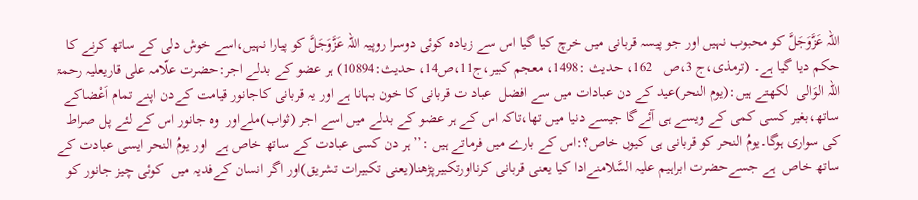اللہ عَزَّوَجَلَّ کو محبوب نہیں اور جو پیسہ قربانی میں خرچ کیا گیا اس سے زیادہ کوئی دوسرا روپیہ اللہ عَزَّوَجَلَّ کو پیارا نہیں،اسے خوش دلی کے ساتھ کرنے کا حکم دیا گیا ہے۔ (ترمذی،ج 3،ص   162، حدیث :1498، معجم کبیر،ج11،ص14، حدیث:10894) ہر عضو کے بدلے اجر:حضرت علّامہ علی قاریعلیہ رحمۃ اللہ الوَالی  لکھتے ہیں:(یوم النحر)عید کے دن عبادات میں سے افضل  عباد ت قربانی کا خون بہانا ہے اور یہ قربانی کاجانور قیامت کےدن اپنے تمام اَعْضاکے ساتھ،بغیر کسی کمی کے ویسے ہی آئےگا جیسے دنیا میں تھا،تاکہ اس کے ہر عضو کے بدلے میں اسے اجر (ثواب)ملےاور  وہ جانور اس کے لئے پل صراط کی سواری ہوگا۔یومُ النحر کو قربانی ہی کیوں خاص؟:اس کے بارے میں فرماتے ہیں :’’ہر دن کسی عبادت کے ساتھ خاص ہے  اور یومُ النحر ایسی عبادت کے ساتھ خاص  ہے جسےحضرت ابراہیم علیہ السَّلامنےادا کیا یعنی قربانی کرنااورتکبیرپڑھنا(یعنی تکبیرات تشریق)اور اگر انسان کےفدیہ میں  کوئی چیز جانور کو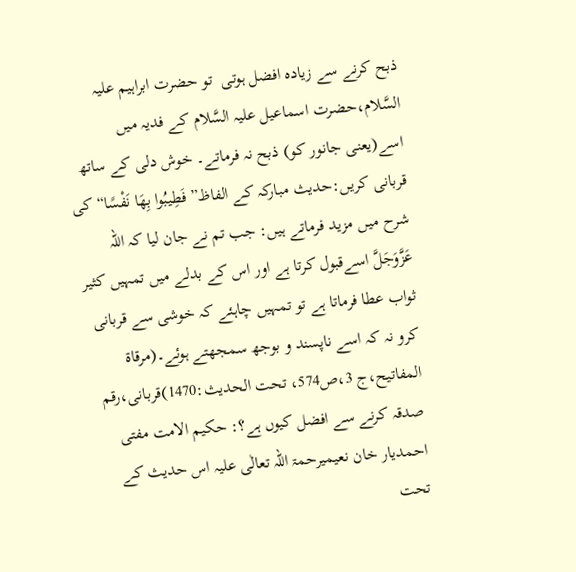ذبح کرنے سے زیادہ افضل ہوتی  تو حضرت ابراہیم علیہ السَّلام،حضرت اسماعیل علیہ السَّلام کے فدیہ میں اسے(یعنی جانور کو) ذبح نہ فرماتے۔ خوش دلی کے ساتھ قربانی کریں:حدیث مبارکہ کے الفاظ” فَطِيبُوا بِهَا نَفْسًا“کی شرح میں مزید فرماتے ہیں: جب تم نے جان لیا کہ اللہ عَزَّوَجَلَّ اسےقبول کرتا ہے اور اس کے بدلے میں تمہیں کثیر ثواب عطا فرماتا ہے تو تمہیں چاہئے کہ خوشی سے قربانی کرو نہ کہ اسے ناپسند و بوجھ سمجھتے ہوئے۔(مرقاۃ المفاتیح،ج 3،ص574، تحت الحدیث:1470)قربانی،رقم صدقہ کرنے سے افضل کیوں ہے؟: حکیم الامت مفتی احمدیار خان نعیمیرحمۃ اللہ تعالٰی علیہ اس حدیث کے تحت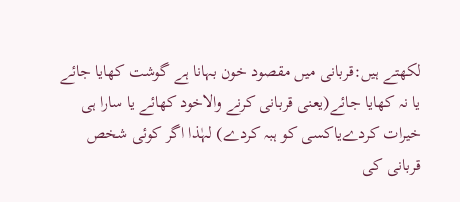لکھتے ہیں:قربانی میں مقصود خون بہانا ہے گوشت کھایا جائے یا نہ کھایا جائے(یعنی قربانی کرنے والاخود کھائے یا سارا ہی خیرات کردےیاکسی کو ہبہ کردے) لہٰذا اگر کوئی شخص قربانی کی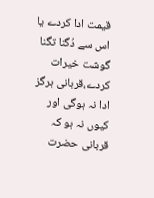قیمت ادا کردے یا اس سے دُگنا تگنا گوشت خیرات کردے،قربانی ہرگز ادا نہ ہوگی اور کیوں نہ ہو کہ قربانی حضرت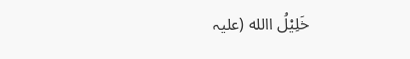خَلِیْلُ االله (علیہ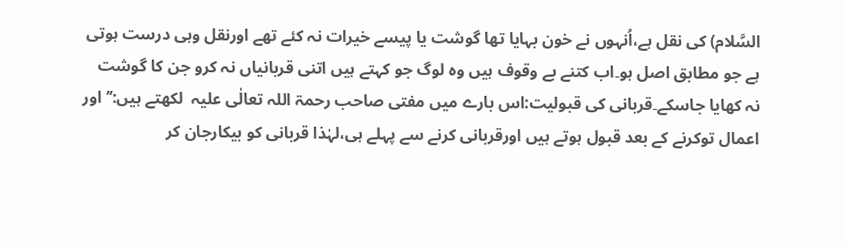السَّلام) کی نقل ہے،اُنہوں نے خون بہایا تھا گوشت یا پیسے خیرات نہ کئے تھے اورنقل وہی درست ہوتی ہے جو مطابق اصل ہو۔اب کتنے بے وقوف ہیں وہ لوگ جو کہتے ہیں اتنی قربانیاں نہ کرو جن کا گوشت نہ کھایا جاسکے۔قربانی کی قبولیت:اس بارے میں مفتی صاحب رحمۃ اللہ تعالٰی علیہ  لکھتے ہیں:’’اور اعمال توکرنے کے بعد قبول ہوتے ہیں اورقربانی کرنے سے پہلے ہی،لہٰذا قربانی کو بیکارجان کر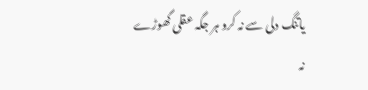یاتنگ دلی سے نہ کرو ہر جگہ عقلی گھوڑے نہ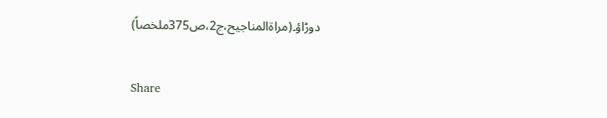دوڑاؤ۔(مراۃالمناجیح،ج2،ص375ملخصاً)


Share